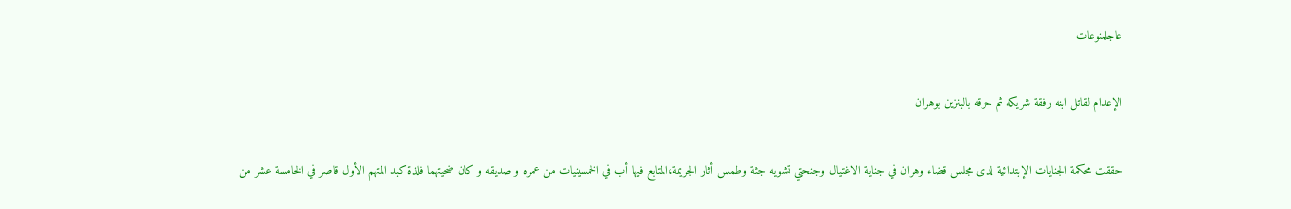عاجلمنوعات

الإعدام لقاتل ابنه رفقة شريكه ثم حرقه بالبنزين بوهران

حققت محكمة الجنايات الإبتدائية لدى مجلس قضاء وهران في جناية الاغتيال وجنحتي تشويه جثة وطمس أثار الجريمة،المتابع فيها أب في الخمسينيات من عمره و صديقه و كان ضحيتهما فلذة كبد المتهم الأول قاصر في الخامسة عشر من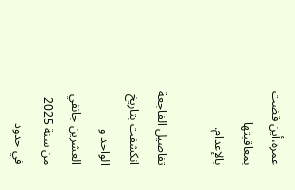عمره،أين قضت بمعاقبتها بالإعدام.

تفاصيل الفاجعة انكشفت بتاريخ الواحد و العشرين جانفي من سنة 2025 في حدود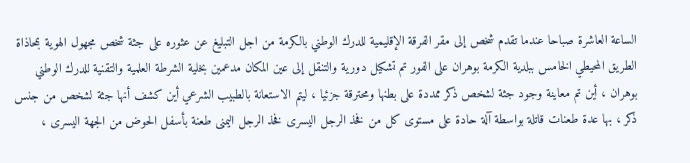الساعة العاشرة صباحا عندما تقدم شخص إلى مقر الفرقة الإقليمية للدرك الوطني بالكرمة من اجل التبليغ عن عثوره على جثة شخص مجهول الهوية بمحاذاة الطريق المحيطي الخامس ببلدية الكرمة بوهران على الفور تم تشكيل دورية والتنقل إلى عين المكان مدعمين بخلية الشرطة العلمية والتقنية للدرك الوطني بوهران ، أين تم معاينة وجود جثة لشخص ذكر ممددة على بطنها ومحترقة جزئيا ، ليتم الاستعانة بالطبيب الشرعي أين كشف أنها جثة لشخص من جنس ذكر ، بها عدة طعنات قاتلة بواسطة آلة حادة على مستوى كل من فخذ الرجل اليسرى فخذ الرجل اليمنى طعنة بأسفل الحوض من الجهة اليسرى ،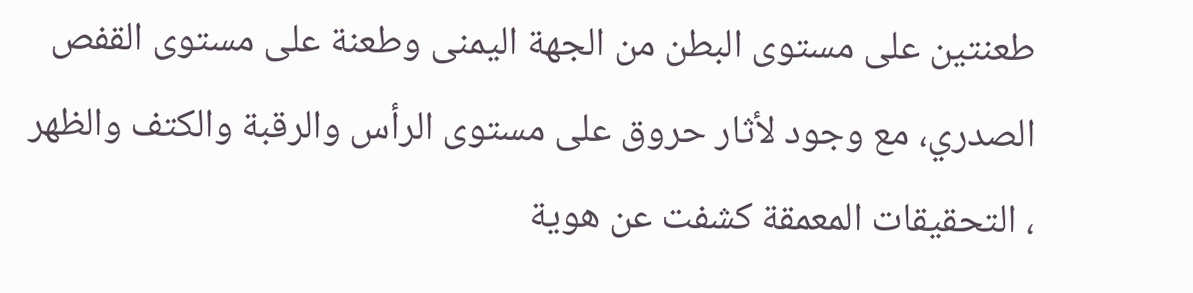طعنتين على مستوى البطن من الجهة اليمنى وطعنة على مستوى القفص الصدري، مع وجود لأثار حروق على مستوى الرأس والرقبة والكتف والظهر ، التحقيقات المعمقة كشفت عن هوية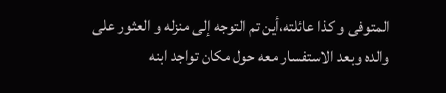المتوفى و كذا عائلته،أين تم التوجه إلى منزله و العثور على والده وبعد الاستفسار معه حول مكان تواجد ابنه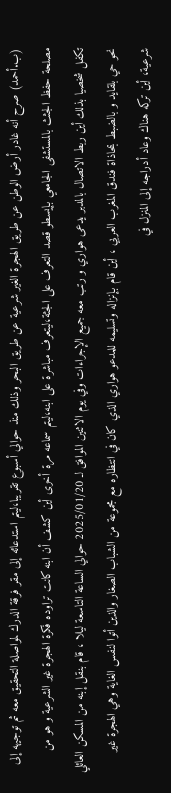(ب.أحمد) صرح أنه غادر أرض الوطن عن طريق الهجرة الغير شرعية عن طريق البحر وذلك منذ حوالي أسبوع تقريبا،ليتم استدعائه إلى مقر فرقة الدرك لمواصلة التحقيق معه ثم توجيهه إلى مصلحة حفظ الجثث بالمستشفى الجامعي بإيسطو قصد التعرف على الجثة،ليتعرف مباشرة على ابنه،ليتم سماعه مرة أخرى أين كشف أن ابنه كانت تراوده فكرة الهجرة غير الشرعية و هو من تكفل شخصيا بذلك أين ربط الاتصال بالمدبر يدعى هواري و رتب معه جميع الإجراءات وفي يوم الاثنين الموافق لـ 2025/01/20 حوالي الساعة التاسعة ليلا ، قام بنقل إبنه من المسكن العائلي نحو حي بلقايد و بالضبط بمحاذاة فندق المغرب العربي ، أين قام بإنزاله وتسليمه للمدعو هواري الذي كان في انتظاره مع مجموعة من الشباب الصغار والذين أتوا لنفس الغاية وهي الهجرة غير شرعية، أين تركه هناك وعاد أدراجه إلى المنزل في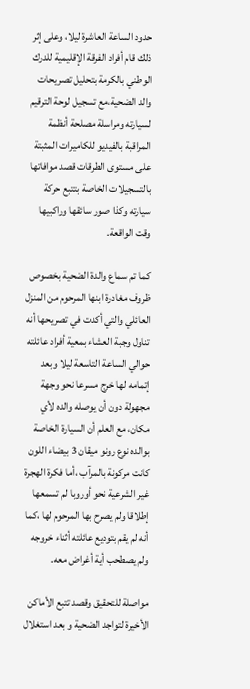حدود الساعة العاشرة ليلا، وعلى إثر ذلك قام أفراد الفرقة الإقليمية للدرك الوطني بالكرمة بتحليل تصريحات والد الضحية،مع تسجيل لوحة الترقيم لسيارته ومراسلة مصلحة أنظمة المراقبة بالفيديو للكاميرات المثبتة على مستوى الطرقات قصد موافاتها بالتسجيلات الخاصة بتتبع حركة سيارته وكذا صور سائقها وراكبيها وقت الواقعة.

كما تم سماع والدة الضحية بخصوص ظروف مغادرة ابنها المرحوم من المنزل العائلي والتي أكدت في تصريحها أنه تناول وجبة العشاء بمعية أفراد عائلته حوالي الساعة التاسعة ليلا وبعد إتمامه لها خرج مسرعا نحو وجهة مجهولة دون أن يوصله والده لأي مكان، مع العلم أن السيارة الخاصة بوالده نوع رونو ميقان 3 بيضاء اللون كانت مركونة بالمرآب ،أما فكرة الهجرة غير الشرعية نحو أوروبا لم تسمعها إطلاقا ولم يصرح بها المرحوم لها ،كما أنه لم يقم بتوديع عائلته أثناء خروجه ولم يصطحب أية أغراض معه.

مواصلة للتحقيق وقصد تتبع الأماكن الأخيرة لتواجد الضحية و بعد استغلال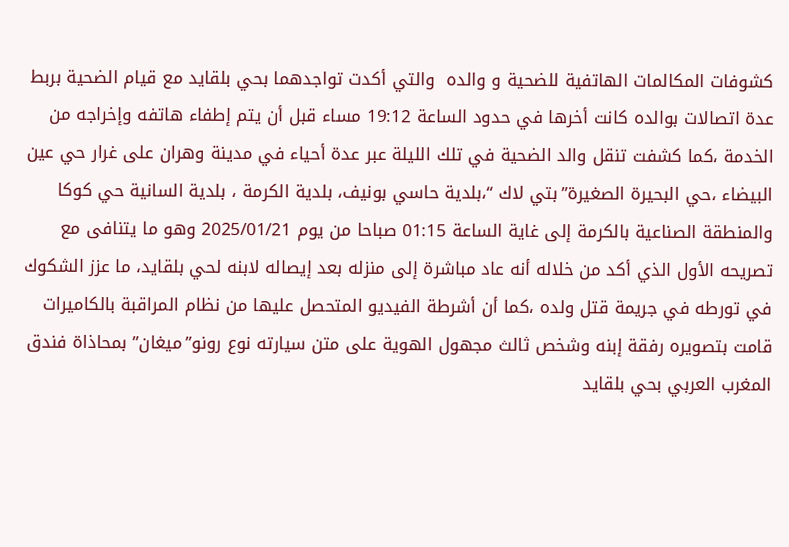كشوفات المكالمات الهاتفية للضحية و والده  والتي أكدت تواجدهما بحي بلقايد مع قيام الضحية بربط عدة اتصالات بوالده كانت أخرها في حدود الساعة 19:12 مساء قبل أن يتم إطفاء هاتفه وإخراجه من الخدمة ،كما كشفت تنقل والد الضحية في تلك الليلة عبر عدة أحياء في مدينة وهران على غرار حي عين البيضاء ،حي البحيرة الصغيرة”بتي لاك “،بلدية حاسي بونيف، بلدية الكرمة ، بلدية السانية حي كوكا والمنطقة الصناعية بالكرمة إلى غاية الساعة 01:15 صباحا من يوم 2025/01/21 وهو ما يتنافى مع تصريحه الأول الذي أكد من خلاله أنه عاد مباشرة إلى منزله بعد إيصاله لابنه لحي بلقايد، ما عزز الشكوك في تورطه في جريمة قتل ولده ،كما أن أشرطة الفيديو المتحصل عليها من نظام المراقبة بالكاميرات قامت بتصويره رفقة إبنه وشخص ثالث مجهول الهوية على متن سيارته نوع رونو”ميغان” بمحاذاة فندق المغرب العربي بحي بلقايد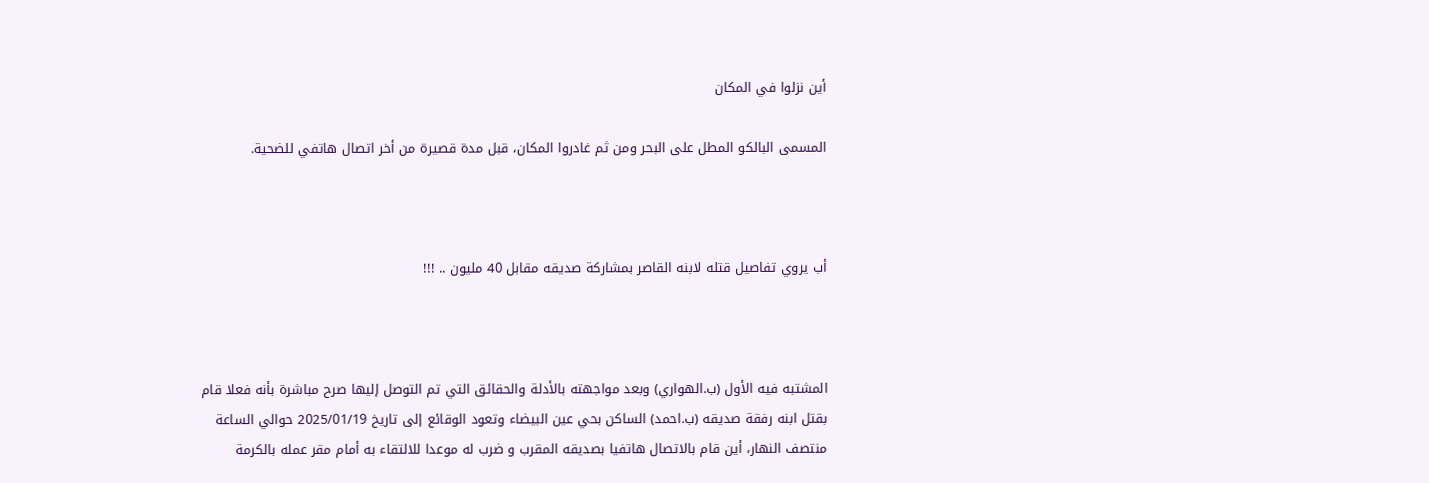أين نزلوا في المكان

المسمى البالكو المطل على البحر ومن ثم غادروا المكان، قبل مدة قصيرة من أخر اتصال هاتفي للضحية.



أب يروي تفاصيل قتله لابنه القاصر بمشاركة صديقه مقابل 40 مليون .. !!!



المشتبه فيه الأول (ب.الهواري) وبعد مواجهته بالأدلة والحقائق التي تم التوصل إليها صرح مباشرة بأنه فعلا قام بقتل ابنه رفقة صديقه (ب.احمد) الساكن بحي عين البيضاء وتعود الوقائع إلى تاريخ 2025/01/19 حوالي الساعة منتصف النهار، أين قام بالاتصال هاتفيا بصديقه المقرب و ضرب له موعدا للالتقاء به أمام مقر عمله بالكرمة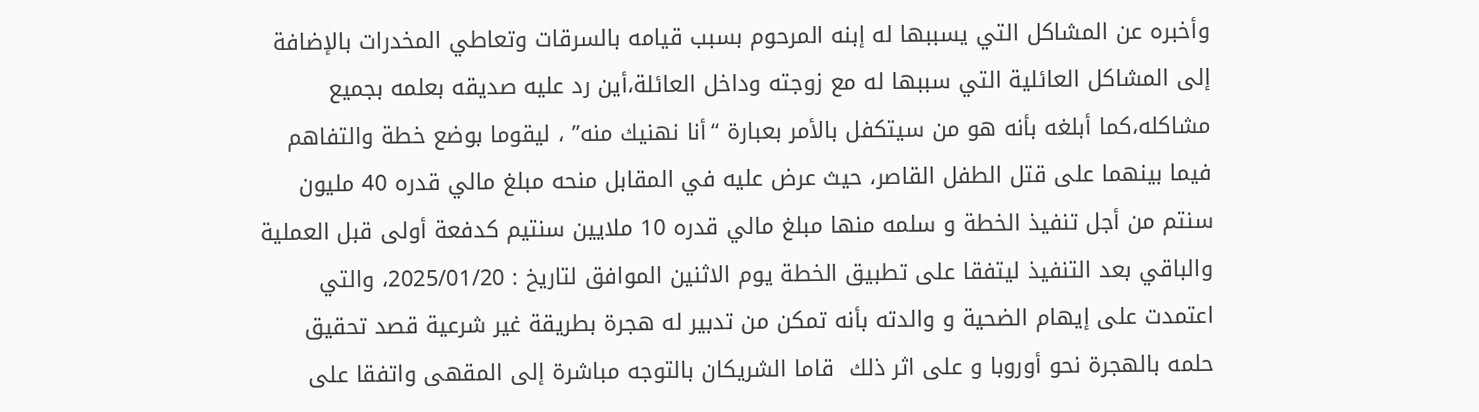وأخبره عن المشاكل التي يسببها له إبنه المرحوم بسبب قيامه بالسرقات وتعاطي المخدرات بالإضافة إلى المشاكل العائلية التي سببها له مع زوجته وداخل العائلة،أين رد عليه صديقه بعلمه بجميع مشاكله،كما أبلغه بأنه هو من سيتكفل بالأمر بعبارة “أنا نهنيك منه” ، ليقوما بوضع خطة والتفاهم فيما بينهما على قتل الطفل القاصر، حيث عرض عليه في المقابل منحه مبلغ مالي قدره 40 مليون سنتم من أجل تنفيذ الخطة و سلمه منها مبلغ مالي قدره 10 ملايين سنتيم كدفعة أولى قبل العملية والباقي بعد التنفيذ ليتفقا على تطبيق الخطة يوم الاثنين الموافق لتاريخ : 2025/01/20، والتي اعتمدت على إيهام الضحية و والدته بأنه تمكن من تدبير له هجرة بطريقة غير شرعية قصد تحقيق حلمه بالهجرة نحو أوروبا و على اثر ذلك  قاما الشريكان بالتوجه مباشرة إلى المقهى واتفقا على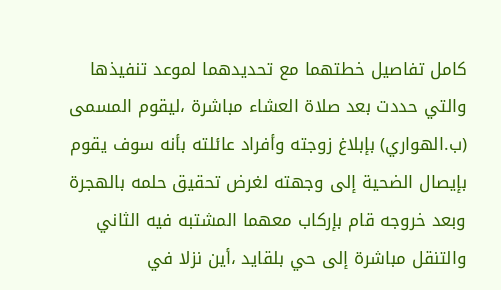كامل تفاصيل خطتهما مع تحديدهما لموعد تنفيذها والتي حددت بعد صلاة العشاء مباشرة ،ليقوم المسمى (ب.الهواري) بإبلاغ زوجته وأفراد عائلته بأنه سوف يقوم بإيصال الضحية إلى وجهته لغرض تحقيق حلمه بالهجرة وبعد خروجه قام بإركاب معهما المشتبه فيه الثاني والتنقل مباشرة إلى حي بلقايد ،أين نزلا في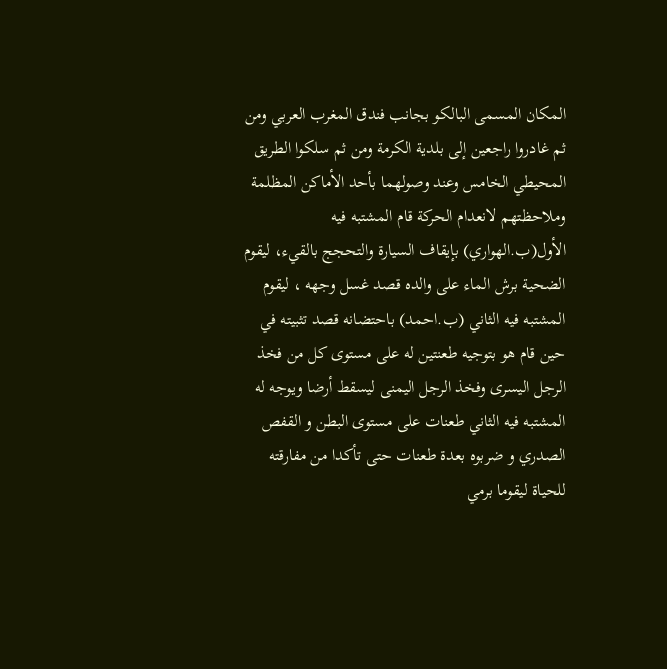المكان المسمى البالكو بجانب فندق المغرب العربي ومن ثم غادروا راجعين إلى بلدية الكرمة ومن ثم سلكوا الطريق المحيطي الخامس وعند وصولهما بأحد الأماكن المظلمة وملاحظتهم لانعدام الحركة قام المشتبه فيه الأول(ب.الهواري) بإيقاف السيارة والتحجج بالقيء، ليقوم الضحية برش الماء على والده قصد غسل وجهه ، ليقوم المشتبه فيه الثاني (ب.احمد) باحتضانه قصد تثبيته في حين قام هو بتوجيه طعنتين له على مستوى كل من فخذ الرجل اليسرى وفخذ الرجل اليمنى ليسقط أرضا ويوجه له المشتبه فيه الثاني طعنات على مستوى البطن و القفص الصدري و ضربوه بعدة طعنات حتى تأكدا من مفارقته للحياة ليقوما برمي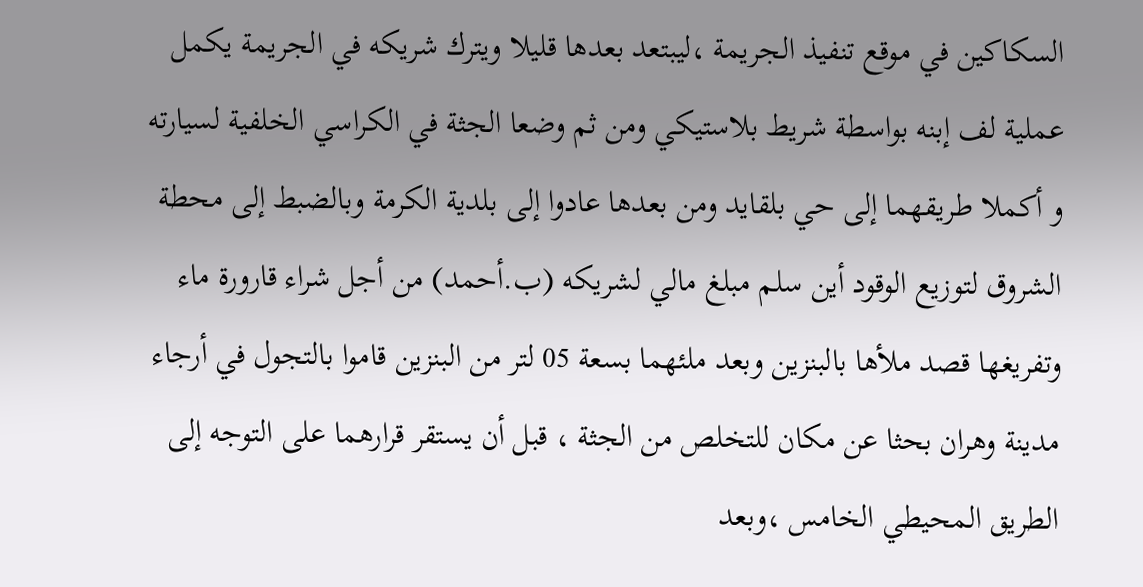السكاكين في موقع تنفيذ الجريمة ،ليبتعد بعدها قليلا ويترك شريكه في الجريمة يكمل عملية لف إبنه بواسطة شريط بلاستيكي ومن ثم وضعا الجثة في الكراسي الخلفية لسيارته و أكملا طريقهما إلى حي بلقايد ومن بعدها عادوا إلى بلدية الكرمة وبالضبط إلى محطة الشروق لتوزيع الوقود أين سلم مبلغ مالي لشريكه (ب.أحمد) من أجل شراء قارورة ماء وتفريغها قصد ملأها بالبنزين وبعد ملئهما بسعة 05 لتر من البنزين قاموا بالتجول في أرجاء مدينة وهران بحثا عن مكان للتخلص من الجثة ، قبل أن يستقر قرارهما على التوجه إلى الطريق المحيطي الخامس ،وبعد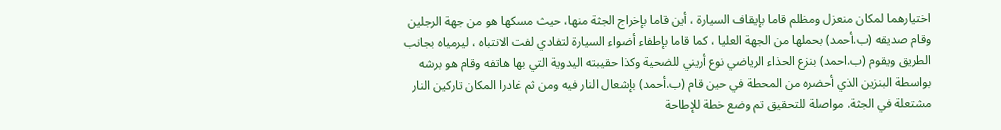اختيارهما لمكان منعزل ومظلم قاما بإيقاف السيارة ، أين قاما بإخراج الجثة منها، حيث مسكها هو من جهة الرجلين وقام صديقه (ب.أحمد) بحملها من الجهة العليا ، كما قاما بإطفاء أضواء السيارة لتفادي لفت الانتباه ، ليرمياه بجانب الطريق ويقوم (ب.احمد) بنزع الحذاء الرياضي نوع أريني للضحية وكذا حقيبته اليدوية التي بها هاتفه وقام هو برشه بواسطة البنزين الذي أحضره من المحطة في حين قام (ب.أحمد) بإشعال النار فيه ومن ثم غادرا المكان تاركين النار مشتعلة في الجثة. مواصلة للتحقيق تم وضع خطة للإطاحة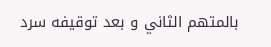بالمتهم الثاني و بعد توقيفه سرد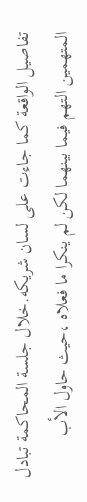تفاصيل الواقعة كما جاءت على لسان شريكه.خلال جلسة المحاكمة تبادل المتهمين التهم فيما بينهما لكن لم ينكرا ما فعلاه ،حيث حاول الأب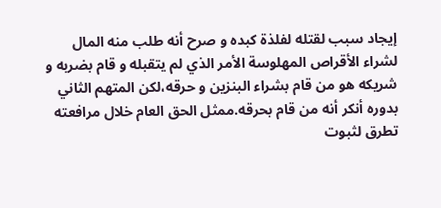إيجاد سبب لقتله لفلذة كبده و صرح أنه طلب منه المال لشراء الأقراص المهلوسة الأمر الذي لم يتقبله و قام بضربه و شريكه هو من قام بشراء البنزين و حرقه،لكن المتهم الثاني بدوره أنكر أنه من قام بحرقه.ممثل الحق العام خلال مرافعته تطرق لثبوت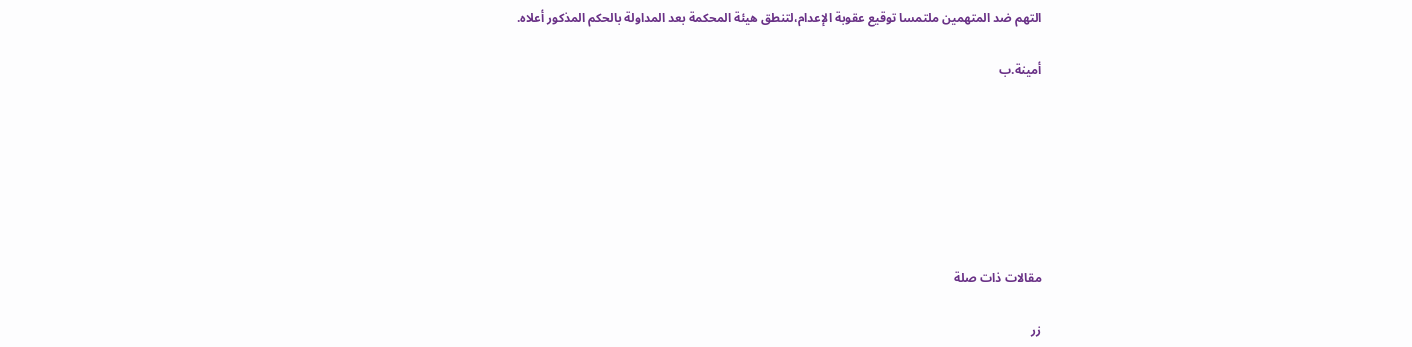التهم ضد المتهمين ملتمسا توقيع عقوبة الإعدام،لتنطق هيئة المحكمة بعد المداولة بالحكم المذكور أعلاه.

أمينة.ب







مقالات ذات صلة

زر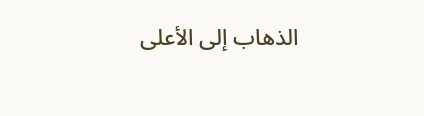الذهاب إلى الأعلى